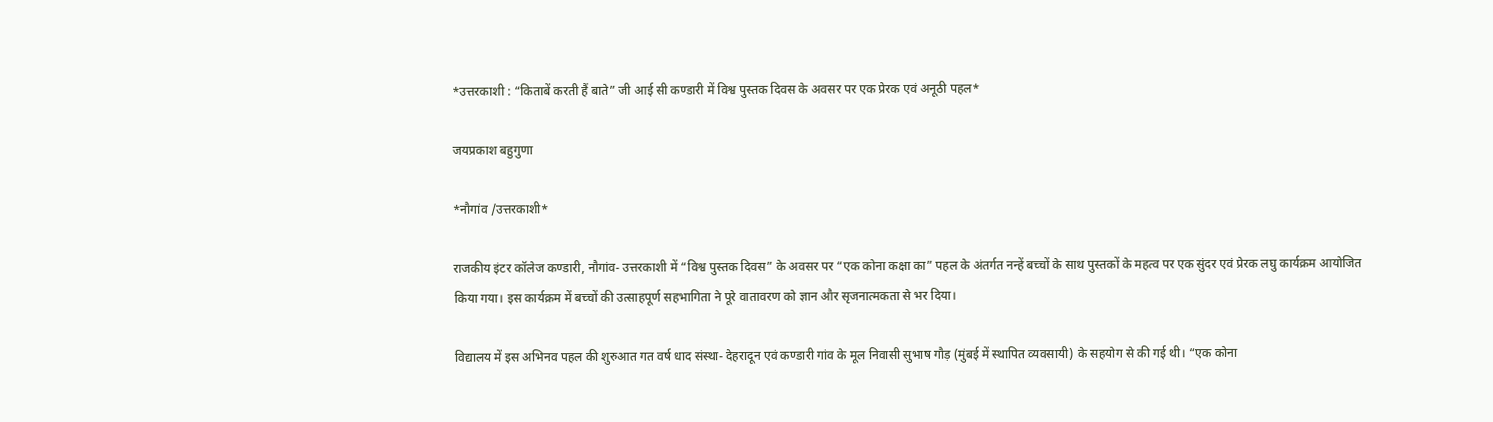*उत्तरकाशी : “किताबें करती हैं बाते” जी आई सी कण्डारी में विश्व पुस्तक दिवस के अवसर पर एक प्रेरक एवं अनूठी पहल*

जयप्रकाश बहुगुणा

*नौगांव /उत्तरकाशी*

राजकीय इंटर कॉलेज कण्डारी, नौगांव- उत्तरकाशी में “विश्व पुस्तक दिवस” के अवसर पर “एक कोना कक्षा का” पहल के अंतर्गत नन्हें बच्चों के साथ पुस्तकों के महत्व पर एक सुंदर एवं प्रेरक लघु कार्यक्रम आयोजित किया गया। इस कार्यक्रम में बच्चों की उत्साहपूर्ण सहभागिता ने पूरे वातावरण को ज्ञान और सृजनात्मकता से भर दिया।

विद्यालय में इस अभिनव पहल की शुरुआत गत वर्ष धाद संस्था- देहरादून एवं कण्डारी गांव के मूल निवासी सुभाष गौड़ (मुंबई में स्थापित व्यवसायी) के सहयोग से की गई थी। “एक कोना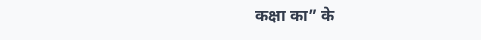कक्षा का” के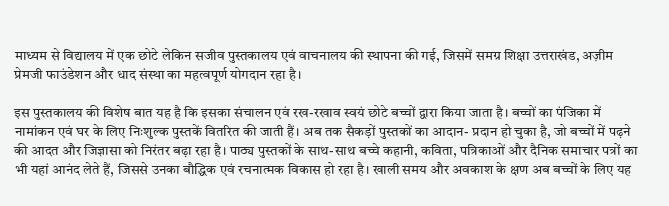माध्यम से विद्यालय में एक छोटे लेकिन सजीव पुस्तकालय एवं वाचनालय की स्थापना की गई, जिसमें समग्र शिक्षा उत्तराखंड, अज़ीम प्रेमजी फाउंडेशन और धाद संस्था का महत्वपूर्ण योगदान रहा है।

इस पुस्तकालय की विशेष बात यह है कि इसका संचालन एवं रख-रखाव स्वयं छोटे बच्चों द्वारा किया जाता है। बच्चों का पंजिका में नामांकन एवं घर के लिए निःशुल्क पुस्तकें वितरित की जाती हैं। अब तक सैकड़ों पुस्तकों का आदान- प्रदान हो चुका है, जो बच्चों में पढ़ने की आदत और जिज्ञासा को निरंतर बढ़ा रहा है। पाठ्य पुस्तकों के साथ-साथ बच्चे कहानी, कविता, पत्रिकाओं और दैनिक समाचार पत्रों का भी यहां आनंद लेते हैं, जिससे उनका बौद्धिक एवं रचनात्मक विकास हो रहा है। खाली समय और अवकाश के क्षण अब बच्चों के लिए यह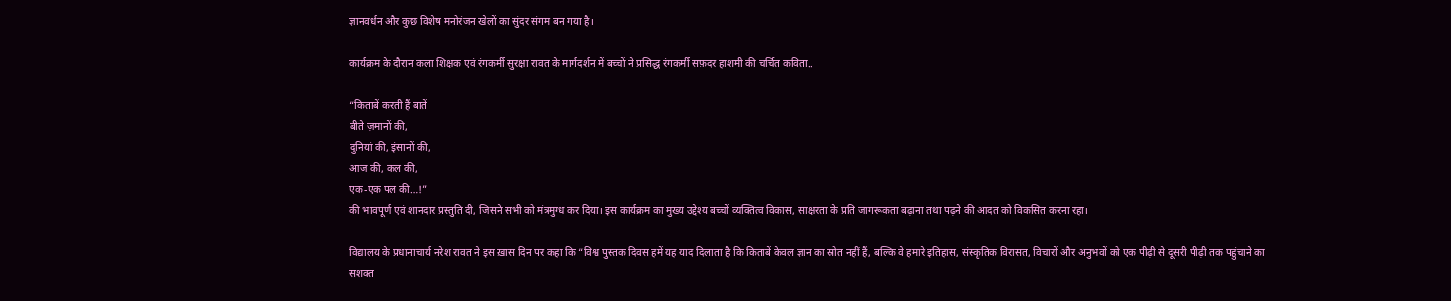ज्ञानवर्धन और कुछ विशेष मनोरंजन खेलों का सुंदर संगम बन गया है।

कार्यक्रम के दौरान कला शिक्षक एवं रंगकर्मी सुरक्षा रावत के मार्गदर्शन में बच्चों ने प्रसिद्ध रंगकर्मी सफ़दर हाशमी की चर्चित कविता..

“किताबें करती हैं बातें
बीते ज़मानों की,
दुनियां की, इंसानों की,
आज की, कल की,
एक-एक पल की…!”
की भावपूर्ण एवं शानदार प्रस्तुति दी, जिसने सभी को मंत्रमुग्ध कर दिया। इस कार्यक्रम का मुख्य उद्देश्य बच्चों व्यक्तित्व विकास, साक्षरता के प्रति जागरूकता बढ़ाना तथा पढ़ने की आदत को विकसित करना रहा।

विद्यालय के प्रधानाचार्य नरेश रावत ने इस ख़ास दिन पर कहा कि “विश्व पुस्तक दिवस हमें यह याद दिलाता है कि किताबें केवल ज्ञान का स्रोत नहीं हैं, बल्कि वे हमारे इतिहास, संस्कृतिक विरासत, विचारों और अनुभवों को एक पीढ़ी से दूसरी पीढ़ी तक पहुंचाने का सशक्त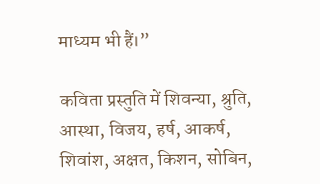माध्यम भी हैं।”

कविता प्रस्तुति में शिवन्या, श्रुति, आस्था, विजय, हर्ष, आकर्ष, शिवांश, अक्षत, किशन, सोबिन,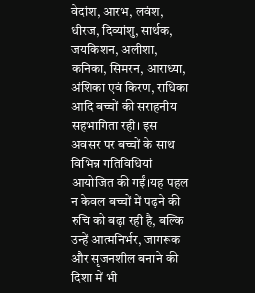वेदांश, आरभ, लवंश, धीरज, दिव्यांशु, सार्थक, जयकिशन, अलीशा, कनिका, सिमरन, आराध्या, अंशिका एवं किरण, राधिका आदि बच्चों की सराहनीय सहभागिता रही। इस अवसर पर बच्चों के साथ विभिन्न गतिविधियां आयोजित की गईं।यह पहल न केवल बच्चों में पढ़ने की रुचि को बढ़ा रही है, बल्कि उन्हें आत्मनिर्भर, जागरूक और सृजनशील बनाने की दिशा में भी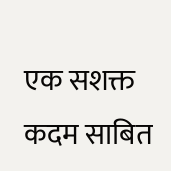एक सशक्त कदम साबित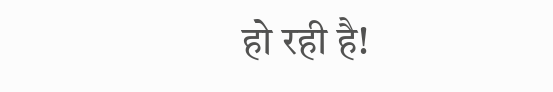हो रही है!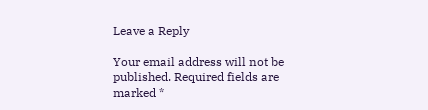Leave a Reply

Your email address will not be published. Required fields are marked *